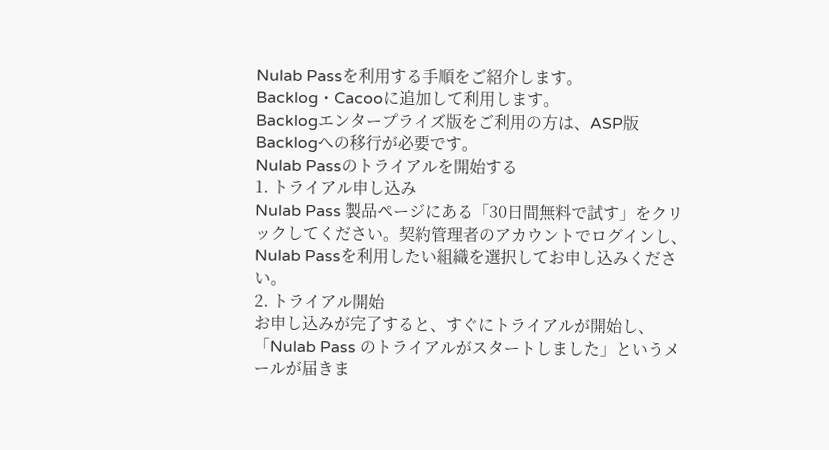Nulab Passを利用する手順をご紹介します。Backlog・Cacooに追加して利用します。
Backlogエンタープライズ版をご利用の方は、ASP版Backlogへの移行が必要です。
Nulab Passのトライアルを開始する
1. トライアル申し込み
Nulab Pass 製品ページにある「30日間無料で試す」をクリックしてください。契約管理者のアカウントでログインし、Nulab Passを利用したい組織を選択してお申し込みください。
2. トライアル開始
お申し込みが完了すると、すぐにトライアルが開始し、「Nulab Pass のトライアルがスタートしました」というメールが届きま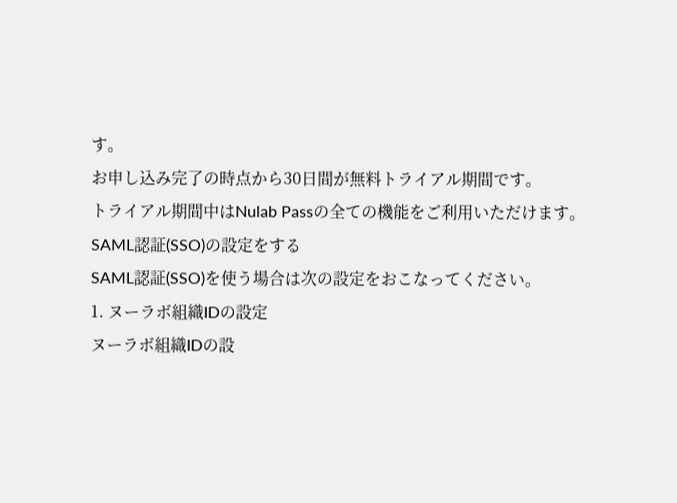す。
お申し込み完了の時点から30日間が無料トライアル期間です。
トライアル期間中はNulab Passの全ての機能をご利用いただけます。
SAML認証(SSO)の設定をする
SAML認証(SSO)を使う場合は次の設定をおこなってください。
1. ヌーラボ組織IDの設定
ヌーラボ組織IDの設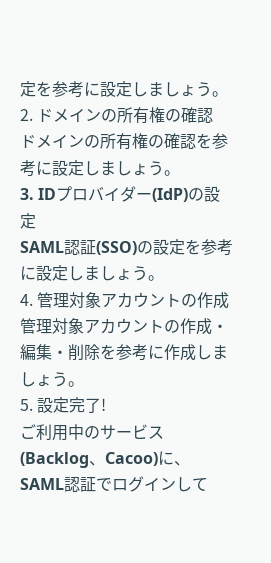定を参考に設定しましょう。
2. ドメインの所有権の確認
ドメインの所有権の確認を参考に設定しましょう。
3. IDプロバイダー(IdP)の設定
SAML認証(SSO)の設定を参考に設定しましょう。
4. 管理対象アカウントの作成
管理対象アカウントの作成・編集・削除を参考に作成しましょう。
5. 設定完了!
ご利用中のサービス(Backlog、Cacoo)に、SAML認証でログインして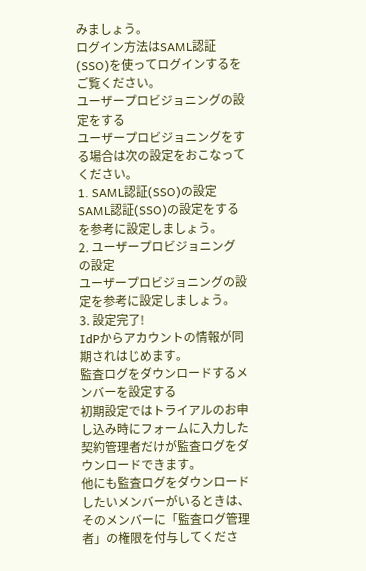みましょう。
ログイン方法はSAML認証(SSO)を使ってログインするをご覧ください。
ユーザープロビジョニングの設定をする
ユーザープロビジョニングをする場合は次の設定をおこなってください。
1. SAML認証(SSO)の設定
SAML認証(SSO)の設定をするを参考に設定しましょう。
2. ユーザープロビジョニングの設定
ユーザープロビジョニングの設定を参考に設定しましょう。
3. 設定完了!
IdPからアカウントの情報が同期されはじめます。
監査ログをダウンロードするメンバーを設定する
初期設定ではトライアルのお申し込み時にフォームに入力した契約管理者だけが監査ログをダウンロードできます。
他にも監査ログをダウンロードしたいメンバーがいるときは、そのメンバーに「監査ログ管理者」の権限を付与してくださ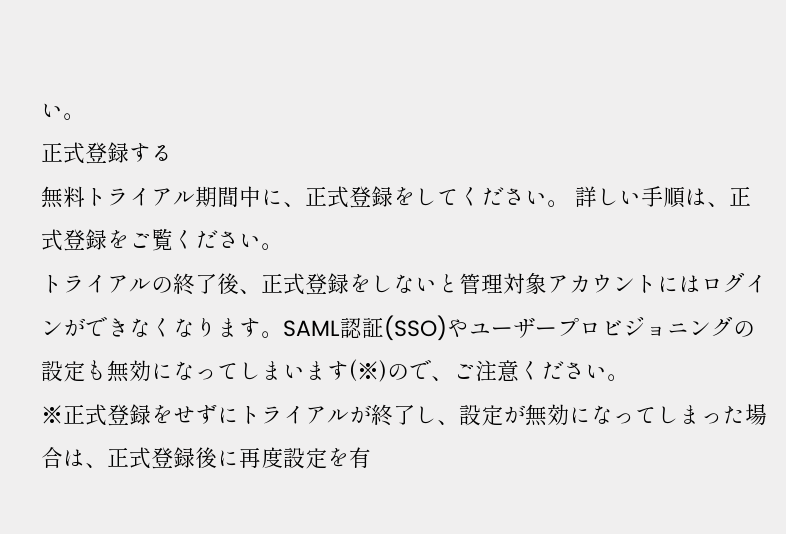い。
正式登録する
無料トライアル期間中に、正式登録をしてください。 詳しい手順は、正式登録をご覧ください。
トライアルの終了後、正式登録をしないと管理対象アカウントにはログインができなくなります。SAML認証(SSO)やユーザープロビジョニングの設定も無効になってしまいます(※)ので、ご注意ください。
※正式登録をせずにトライアルが終了し、設定が無効になってしまった場合は、正式登録後に再度設定を有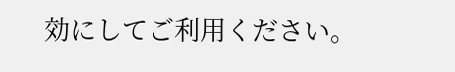効にしてご利用ください。